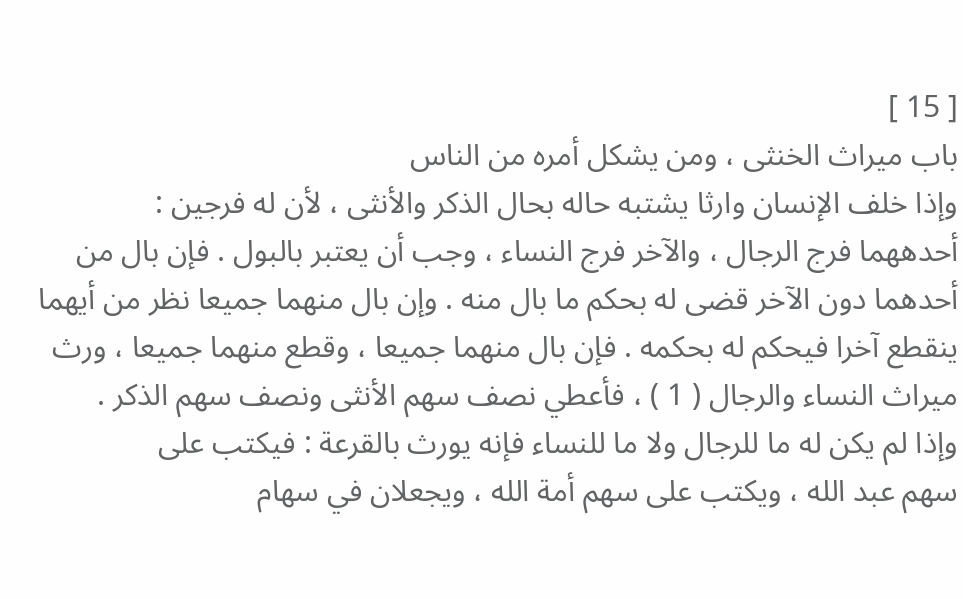[ 15 ]
باب ميراث الخنثى ، ومن يشكل أمره من الناس
وإذا خلف الإنسان وارثا يشتبه حاله بحال الذكر والأنثى ، لأن له فرجين :
أحدههما فرج الرجال ، والآخر فرج النساء ، وجب أن يعتبر بالبول . فإن بال من
أحدهما دون الآخر قضى له بحكم ما بال منه . وإن بال منهما جميعا نظر من أيهما
ينقطع آخرا فيحكم له بحكمه . فإن بال منهما جميعا ، وقطع منهما جميعا ، ورث
ميراث النساء والرجال ( 1 ) ، فأعطي نصف سهم الأنثى ونصف سهم الذكر .
وإذا لم يكن له ما للرجال ولا ما للنساء فإنه يورث بالقرعة : فيكتب على
سهم عبد الله ، ويكتب على سهم أمة الله ، ويجعلان في سهام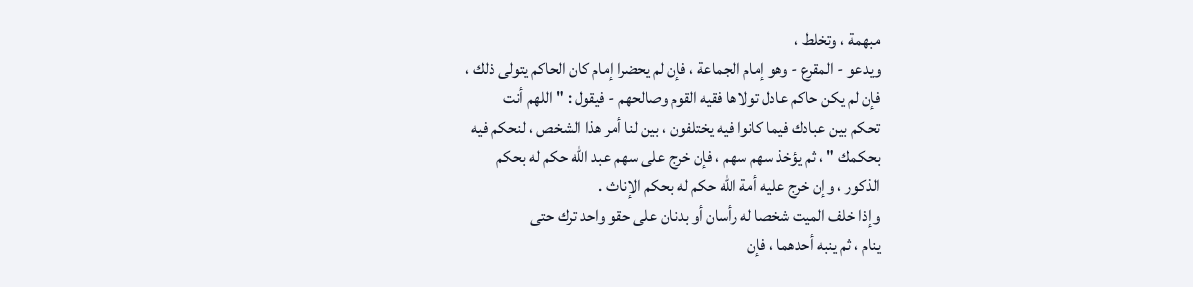مبهمة ، وتخلط ،
ويدعو - المقرع - وهو إمام الجماعة ، فإن لم يحضرا إمام كان الحاكم يتولى ذلك ،
فإن لم يكن حاكم عادل تولاها فقيه القوم وصالحهم - فيقول : " اللهم أنت
تحكم بين عبادك فيما كانوا فيه يختلفون ، بين لنا أمر هذا الشخص ، لنحكم فيه
بحكمك " ، ثم يؤخذ سهم سهم ، فإن خرج على سهم عبد الله حكم له بحكم
الذكور ، وإن خرج عليه أمة الله حكم له بحكم الإناث .
وإذا خلف الميت شخصا له رأسان أو بدنان على حقو واحد ترك حتى
ينام ، ثم ينبه أحدهما ، فإن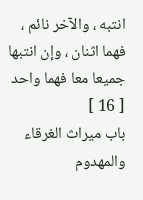انتبه ، والآخر نائم ، فهما اثنان ، وإن انتبها جميعا معا فهما واحد
[ 16 ]
باب ميراث الغرقاء والمهدوم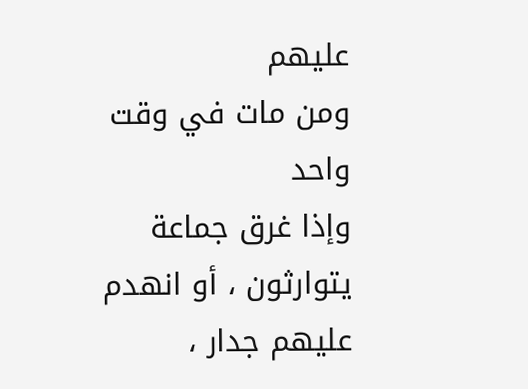عليهم
ومن مات في وقت واحد
وإذا غرق جماعة يتوارثون ، أو انهدم عليهم جدار ،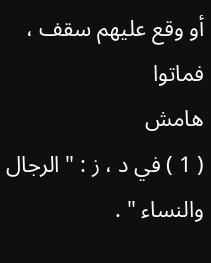أو وقع عليهم سقف ، فماتوا
هامش
( 1 ) في د ، ز : " الرجال والنساء " .